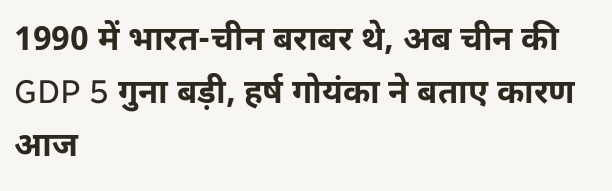1990 में भारत-चीन बराबर थे, अब चीन की GDP 5 गुना बड़ी, हर्ष गोयंका ने बताए कारण
आज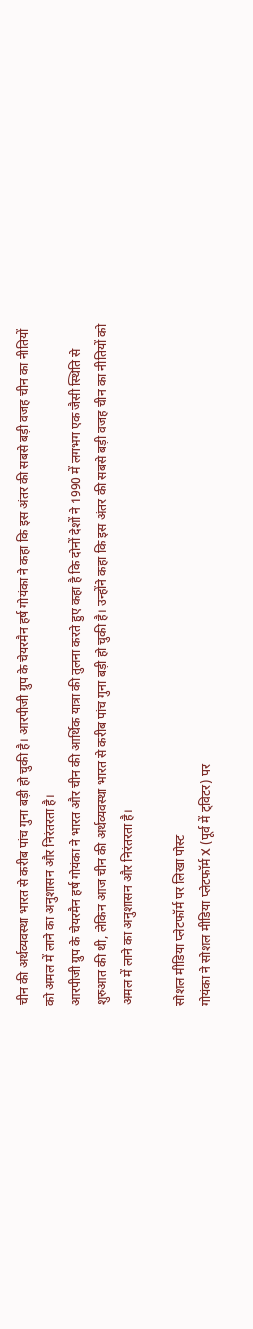चीन की अर्थव्यवस्था भारत से करीब पांच गुना बड़ी हो चुकी है। आरपीजी ग्रुप के चेयरमैन हर्ष गोयंका ने कहा कि इस अंतर की सबसे बड़ी वजह चीन का नीतियों को अमल में लाने का अनुशासन और निरंतरता है।
आरपीजी ग्रुप के चेयरमैन हर्ष गोयंका ने भारत और चीन की आर्थिक यात्रा की तुलना करते हुए कहा है कि दोनों देशों ने 1990 में लगभग एक जैसी स्थिति से शुरुआत की थी, लेकिन आज चीन की अर्थव्यवस्था भारत से करीब पांच गुना बड़ी हो चुकी है। उन्होंने कहा कि इस अंतर की सबसे बड़ी वजह चीन का नीतियों को अमल में लाने का अनुशासन और निरंतरता है।

सोशल मीडिया प्लेटफॉर्म पर लिखा पोस्ट
गोयंका ने सोशल मीडिया प्लेटफॉर्म X (पूर्व में ट्विटर) पर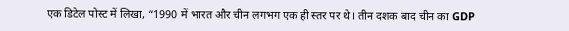एक डिटेल पोस्ट में लिखा, “1990 में भारत और चीन लगभग एक ही स्तर पर थे। तीन दशक बाद चीन का GDP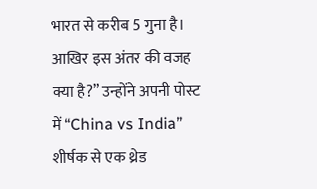भारत से करीब 5 गुना है। आखिर इस अंतर की वजह क्या है?” उन्होंने अपनी पोस्ट में “China vs India” शीर्षक से एक थ्रेड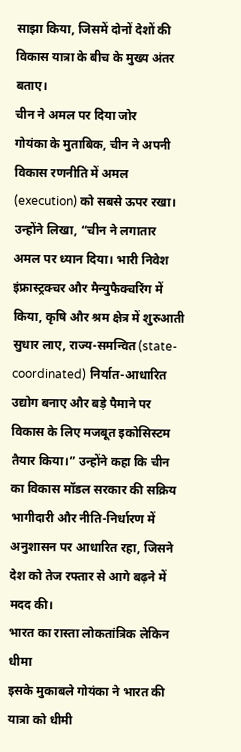साझा किया, जिसमें दोनों देशों की विकास यात्रा के बीच के मुख्य अंतर बताए।
चीन ने अमल पर दिया जोर
गोयंका के मुताबिक, चीन ने अपनी विकास रणनीति में अमल (execution) को सबसे ऊपर रखा। उन्होंने लिखा, “चीन ने लगातार अमल पर ध्यान दिया। भारी निवेश इंफ्रास्ट्रक्चर और मैन्युफैक्चरिंग में किया, कृषि और श्रम क्षेत्र में शुरुआती सुधार लाए, राज्य-समन्वित (state-coordinated) निर्यात-आधारित उद्योग बनाए और बड़े पैमाने पर विकास के लिए मजबूत इकोसिस्टम तैयार किया।” उन्होंने कहा कि चीन का विकास मॉडल सरकार की सक्रिय भागीदारी और नीति-निर्धारण में अनुशासन पर आधारित रहा, जिसने देश को तेज रफ्तार से आगे बढ़ने में मदद की।
भारत का रास्ता लोकतांत्रिक लेकिन धीमा
इसके मुकाबले गोयंका ने भारत की यात्रा को धीमी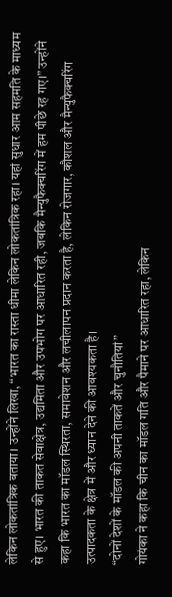लेकिन लोकतांत्रिक बताया। उन्होंने लिखा, “भारत का रास्ता धीमा लेकिन लोकतांत्रिक रहा। यहां सुधार आम सहमति के माध्यम से हुए। भारत की ताकत सेवाक्षेत्र, उद्यमिता और उपभोग पर आधारित रही, जबकि मैन्युफैक्चरिंग में हम पीछे रह गए।” उन्होंने कहा कि भारत का मॉडल स्थिरता, समावेशन और लचीलापन प्रदान करता है, लेकिन रोजगार, कौशल और मैन्युफैक्चरिंग उत्पादकता के क्षेत्र में और ध्यान देने की आवश्यकता है।
“दोनों देशों के मॉडल की अपनी ताकतें और चुनौतियां”
गोयंका ने कहा कि चीन का मॉडल गति और पैमाने पर आधारित रहा, लेकिन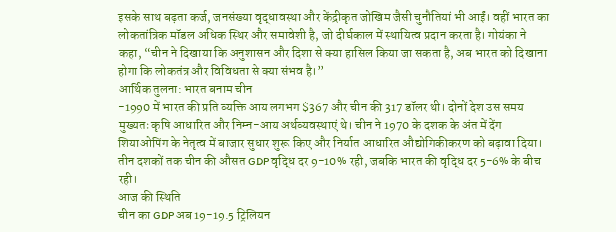इसके साथ बढ़ता कर्ज, जनसंख्या वृद्धावस्था और केंद्रीकृत जोखिम जैसी चुनौतियां भी आईं। वहीं भारत का लोकतांत्रिक मॉडल अधिक स्थिर और समावेशी है, जो दीर्घकाल में स्थायित्व प्रदान करता है। गोयंका ने कहा, “चीन ने दिखाया कि अनुशासन और दिशा से क्या हासिल किया जा सकता है, अब भारत को दिखाना होगा कि लोकतंत्र और विविधता से क्या संभव है।”
आर्थिक तुलना: भारत बनाम चीन
-1990 में भारत की प्रति व्यक्ति आय लगभग $367 और चीन की 317 डॉलर थी। दोनों देश उस समय मुख्यतः कृषि आधारित और निम्न-आय अर्थव्यवस्थाएं थे। चीन ने 1970 के दशक के अंत में देंग शियाओपिंग के नेतृत्व में बाजार सुधार शुरू किए और निर्यात आधारित औद्योगिकीकरण को बढ़ावा दिया। तीन दशकों तक चीन की औसत GDP वृद्धि दर 9-10% रही, जबकि भारत की वृद्धि दर 5-6% के बीच रही।
आज की स्थिति
चीन का GDP अब 19-19.5 ट्रिलियन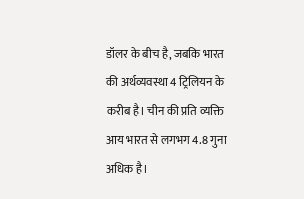डॉलर के बीच है, जबकि भारत की अर्थव्यवस्था 4 ट्रिलियन के करीब है। चीन की प्रति व्यक्ति आय भारत से लगभग 4.8 गुना अधिक है।